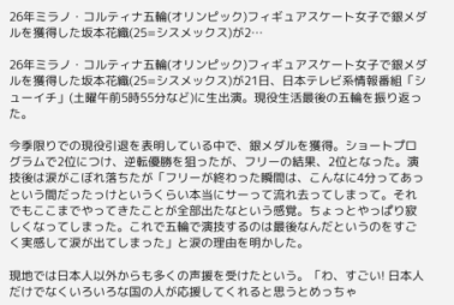26年ミラノ・コルティナ五輪(オリンピック)フィギュアスケート女子で銀メダルを獲得した坂本花織(25=シスメックス)が2…

26年ミラノ・コルティナ五輪(オリンピック)フィギュアスケート女子で銀メダルを獲得した坂本花織(25=シスメックス)が21日、日本テレビ系情報番組「シューイチ」(土曜午前5時55分など)に生出演。現役生活最後の五輪を振り返った。

今季限りでの現役引退を表明している中で、銀メダルを獲得。ショートプログラムで2位につけ、逆転優勝を狙ったが、フリーの結果、2位となった。演技後は涙がこぼれ落ちたが「フリーが終わった瞬間は、こんなに4分ってあっという間だったっけというくらい本当にサーって流れ去ってしまって。それでもここまでやってきたことが全部出たなという感覚。ちょっとやっぱり寂しくなってしまった。これで五輪で演技するのは最後なんだというのをすごく実感して涙が出てしまった」と涙の理由を明かした。

現地では日本人以外からも多くの声援を受けたという。「わ、すごい! 日本人だけでなくいろいろな国の人が応援してくれると思うとめっちゃ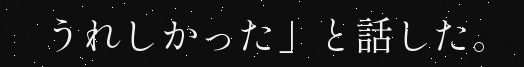うれしかった」と話した。